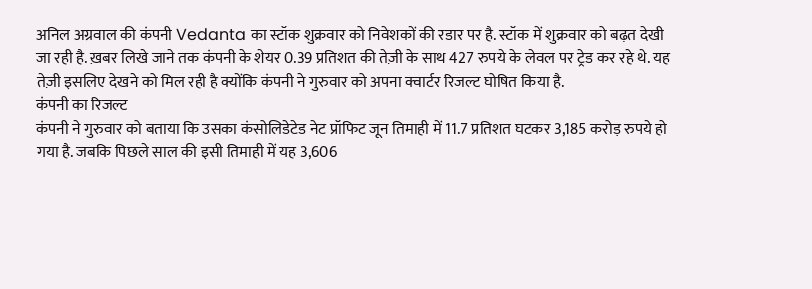अनिल अग्रवाल की कंपनी Vedanta का स्टॉक शुक्रवार को निवेशकों की रडार पर है. स्टॉक में शुक्रवार को बढ़त देखी जा रही है. ख़बर लिखे जाने तक कंपनी के शेयर 0.39 प्रतिशत की तेज़ी के साथ 427 रुपये के लेवल पर ट्रेड कर रहे थे. यह तेज़ी इसलिए देखने को मिल रही है क्योंकि कंपनी ने गुरुवार को अपना क्वार्टर रिजल्ट घोषित किया है.
कंपनी का रिजल्ट
कंपनी ने गुरुवार को बताया कि उसका कंसोलिडेटेड नेट प्रॉफिट जून तिमाही में 11.7 प्रतिशत घटकर 3,185 करोड़ रुपये हो गया है. जबकि पिछले साल की इसी तिमाही में यह 3,606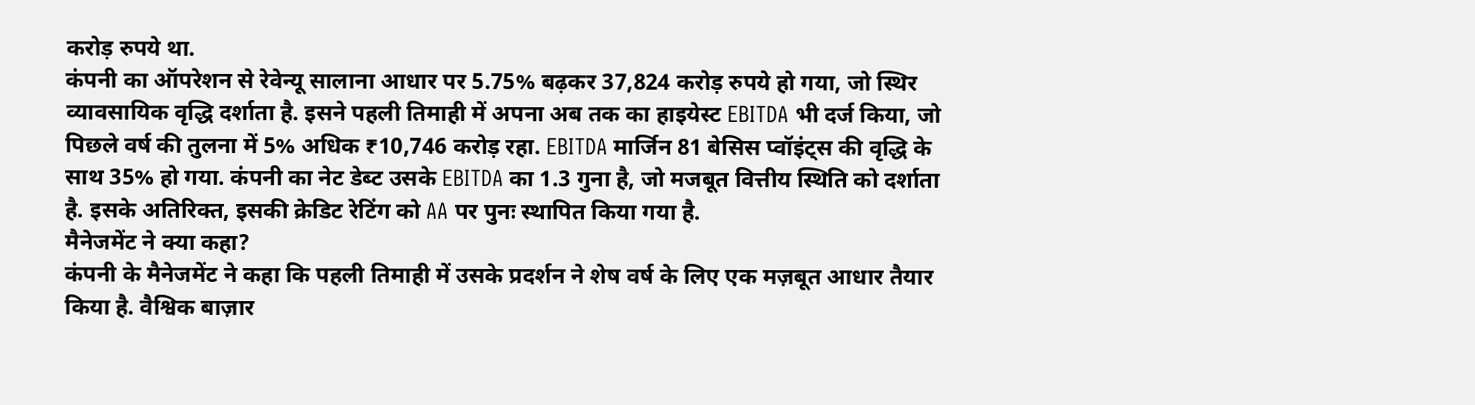करोड़ रुपये था.
कंपनी का ऑपरेशन से रेवेन्यू सालाना आधार पर 5.75% बढ़कर 37,824 करोड़ रुपये हो गया, जो स्थिर व्यावसायिक वृद्धि दर्शाता है. इसने पहली तिमाही में अपना अब तक का हाइयेस्ट EBITDA भी दर्ज किया, जो पिछले वर्ष की तुलना में 5% अधिक ₹10,746 करोड़ रहा. EBITDA मार्जिन 81 बेसिस प्वॉइंट्स की वृद्धि के साथ 35% हो गया. कंपनी का नेट डेब्ट उसके EBITDA का 1.3 गुना है, जो मजबूत वित्तीय स्थिति को दर्शाता है. इसके अतिरिक्त, इसकी क्रेडिट रेटिंग को AA पर पुनः स्थापित किया गया है.
मैनेजमेंट ने क्या कहा?
कंपनी के मैनेजमेंट ने कहा कि पहली तिमाही में उसके प्रदर्शन ने शेष वर्ष के लिए एक मज़बूत आधार तैयार किया है. वैश्विक बाज़ार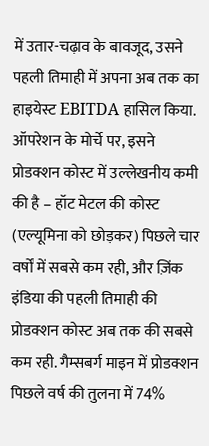में उतार-चढ़ाव के बावजूद, उसने पहली तिमाही में अपना अब तक का हाइयेस्ट EBITDA हासिल किया. ऑपरेशन के मोर्चे पर, इसने प्रोडक्शन कोस्ट में उल्लेखनीय कमी की है – हॉट मेटल की कोस्ट (एल्यूमिना को छोड़कर) पिछले चार वर्षों में सबसे कम रही, और ज़िंक इंडिया की पहली तिमाही की प्रोडक्शन कोस्ट अब तक की सबसे कम रही. गैम्सबर्ग माइन में प्रोडक्शन पिछले वर्ष की तुलना में 74%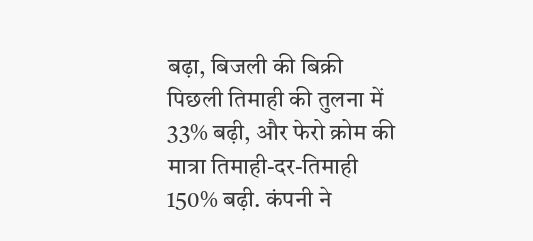बढ़ा, बिजली की बिक्री पिछली तिमाही की तुलना में 33% बढ़ी, और फेरो क्रोम की मात्रा तिमाही-दर-तिमाही 150% बढ़ी. कंपनी ने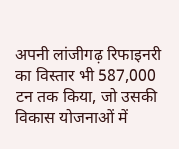अपनी लांजीगढ़ रिफाइनरी का विस्तार भी 587,000 टन तक किया, जो उसकी विकास योजनाओं में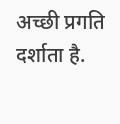अच्छी प्रगति दर्शाता है.